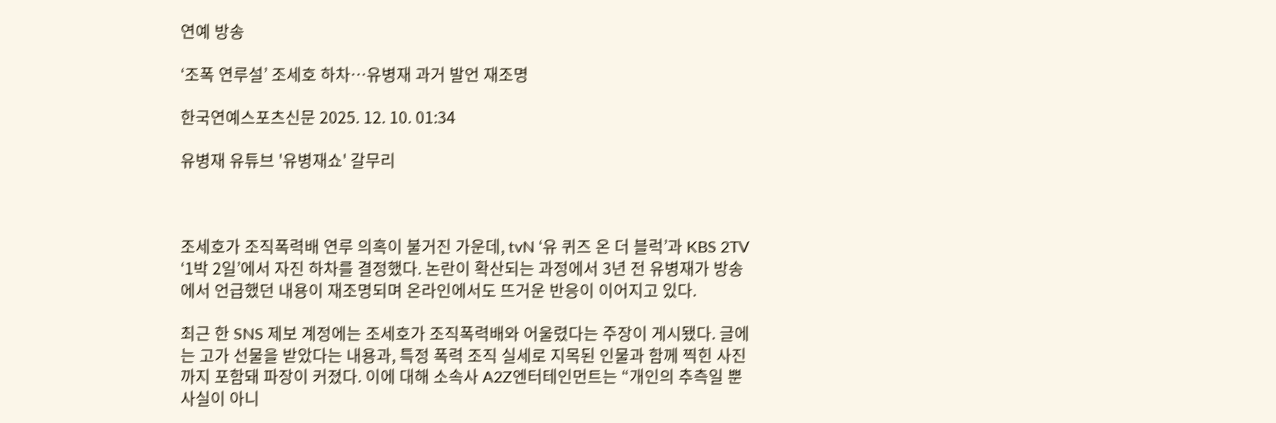연예 방송

‘조폭 연루설’ 조세호 하차…유병재 과거 발언 재조명

한국연예스포츠신문 2025. 12. 10. 01:34

유병재 유튜브 '유병재쇼' 갈무리



조세호가 조직폭력배 연루 의혹이 불거진 가운데, tvN ‘유 퀴즈 온 더 블럭’과 KBS 2TV ‘1박 2일’에서 자진 하차를 결정했다. 논란이 확산되는 과정에서 3년 전 유병재가 방송에서 언급했던 내용이 재조명되며 온라인에서도 뜨거운 반응이 이어지고 있다.

최근 한 SNS 제보 계정에는 조세호가 조직폭력배와 어울렸다는 주장이 게시됐다. 글에는 고가 선물을 받았다는 내용과, 특정 폭력 조직 실세로 지목된 인물과 함께 찍힌 사진까지 포함돼 파장이 커졌다. 이에 대해 소속사 A2Z엔터테인먼트는 “개인의 추측일 뿐 사실이 아니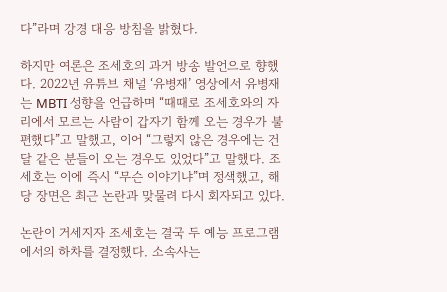다”라며 강경 대응 방침을 밝혔다.

하지만 여론은 조세호의 과거 방송 발언으로 향했다. 2022년 유튜브 채널 ‘유병재’ 영상에서 유병재는 MBTI 성향을 언급하며 “때때로 조세호와의 자리에서 모르는 사람이 갑자기 함께 오는 경우가 불편했다”고 말했고, 이어 “그렇지 않은 경우에는 건달 같은 분들이 오는 경우도 있었다”고 말했다. 조세호는 이에 즉시 “무슨 이야기냐”며 정색했고, 해당 장면은 최근 논란과 맞물려 다시 회자되고 있다.

논란이 거세지자 조세호는 결국 두 예능 프로그램에서의 하차를 결정했다. 소속사는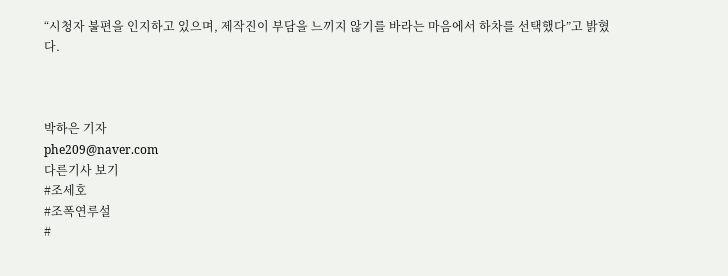“시청자 불편을 인지하고 있으며, 제작진이 부담을 느끼지 않기를 바라는 마음에서 하차를 선택했다”고 밝혔다.



박하은 기자
phe209@naver.com
다른기사 보기
#조세호
#조폭연루설
#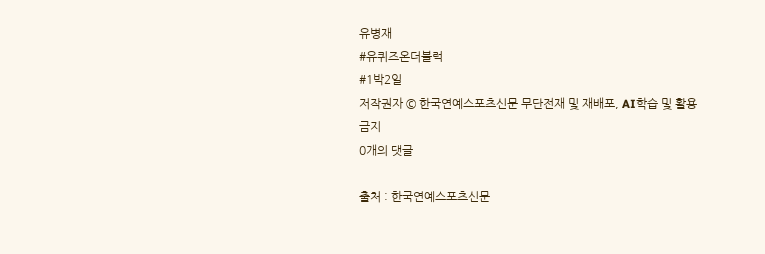유병재
#유퀴즈온더블럭
#1박2일
저작권자 © 한국연예스포츠신문 무단전재 및 재배포, AI학습 및 활용 금지
0개의 댓글

출처 : 한국연예스포츠신문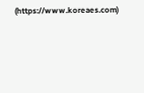(https://www.koreaes.com)